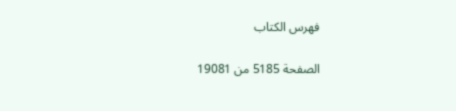فهرس الكتاب

الصفحة 5185 من 19081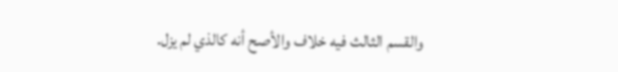والقسم الثالث فيه خلاف والأصح أنه كالذي لم يزل.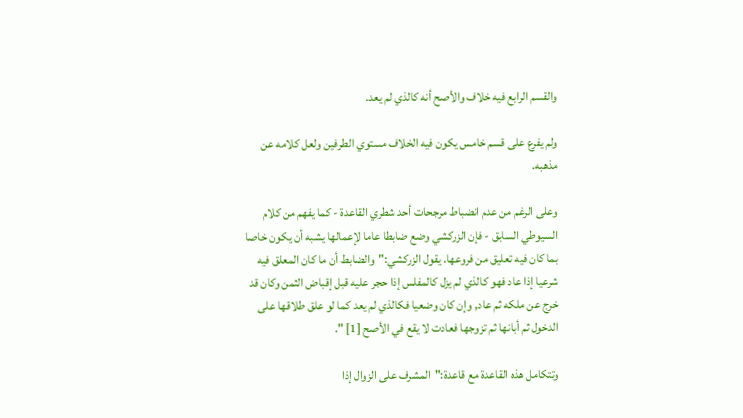والقسم الرابع فيه خلاف والأصح أنه كالذي لم يعد.

ولم يفرع على قسم خامس يكون فيه الخلاف مستوي الطرفين ولعل كلامه عن مذهبه.

وعلى الرغم من عدم انضباط مرجحات أحد شطري القاعدة - كما يفهم من كلام السيوطي السابق - فإن الزركشي وضع ضابطا عاما لإعمالها يشبه أن يكون خاصا بما كان فيه تعليق من فروعها. يقول الزركشي:"والضابط أن ما كان المعلق فيه شرعيا إذا عاد فهو كالذي لم يزل كالمفلس إذا حجر عليه قبل إقباض الثمن وكان قد خرج عن ملكه ثم عاد, وإن كان وضعيا فكالذي لم يعد كما لو علق طلاقها على الدخول ثم أبانها ثم تزوجها فعادت لا يقع في الأصح [1] ".

وتتكامل هذه القاعدة مع قاعدة:"المشرف على الزوال إذا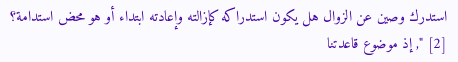استدرك وصين عن الزوال هل يكون استدراكه كإزالته وإعادته ابتداء أو هو محض استدامة؟ [2] ", إذ موضوع قاعدتنا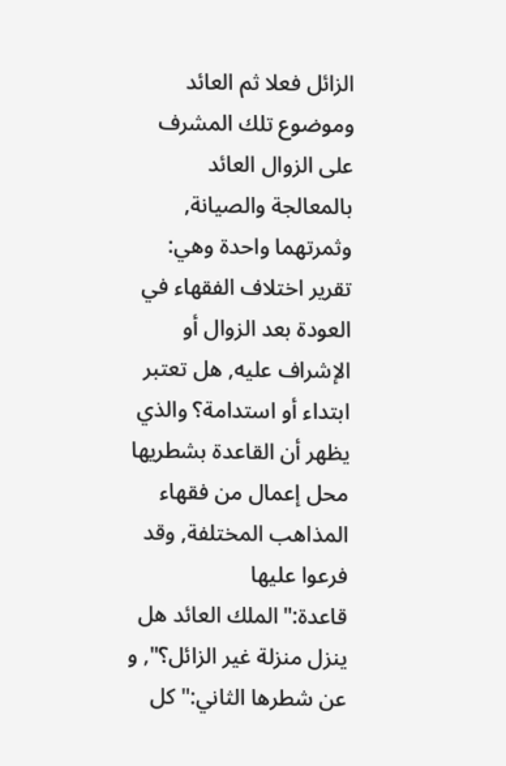الزائل فعلا ثم العائد وموضوع تلك المشرف على الزوال العائد بالمعالجة والصيانة, وثمرتهما واحدة وهي: تقرير اختلاف الفقهاء في العودة بعد الزوال أو الإشراف عليه, هل تعتبر ابتداء أو استدامة؟ والذي يظهر أن القاعدة بشطريها محل إعمال من فقهاء المذاهب المختلفة, وقد فرعوا عليها قاعدة:"الملك العائد هل ينزل منزلة غير الزائل؟", و عن شطرها الثاني:"كل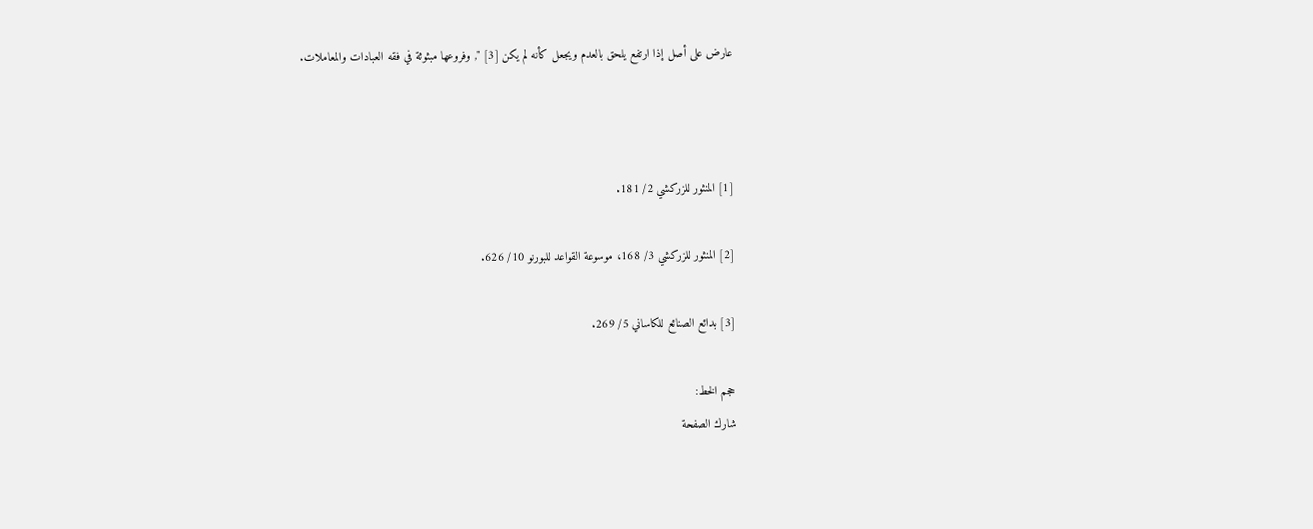عارض على أصل إذا ارتفع يلحق بالعدم ويجعل كأنه لم يكن [3] ", وفروعها مبثوثة في فقه العبادات والمعاملات.



[1] المنثور للزركشي 2/ 181.

[2] المنثور للزركشي 3/ 168، موسوعة القواعد للبورنو 10/ 626.

[3] بدائع الصنائع للكاساني 5/ 269.

حجم الخط:
شارك الصفحة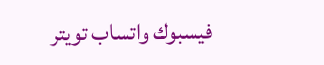فيسبوك واتساب تويتر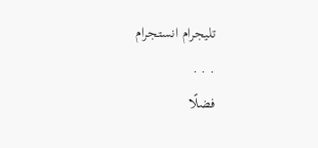تليجرام انستجرام
. . .
فضلًا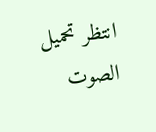انتظر تحميل الصوت